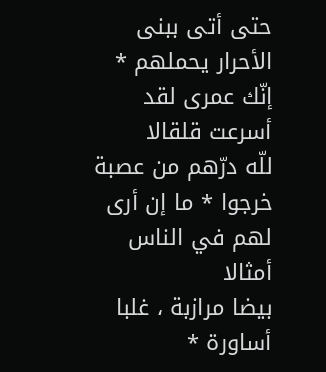حتى أتى ببنى الأحرار يحملهم * إنّك عمرى لقد أسرعت قلقالا
للّه درّهم من عصبة خرجوا * ما إن أرى لهم في الناس أمثالا
بيضا مرازبة ، غلبا أساورة *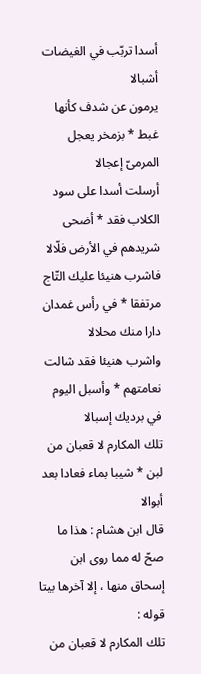أسدا تربّب في الغيضات أشبالا
يرمون عن شدف كأنها غبط * بزمخر يعجل المرمىّ إعجالا
أرسلت أسدا على سود الكلاب فقد * أضحى شريدهم في الأرض فلّالا
فاشرب هنيئا عليك التّاج مرتفقا * في رأس غمدان دارا منك محلالا
واشرب هنيئا فقد شالت نعامتهم * وأسبل اليوم في برديك إسبالا
تلك المكارم لا قعبان من لبن * شيبا بماء فعادا بعد أبوالا
قال ابن هشام : هذا ما صحّ له مما روى ابن إسحاق منها ، إلا آخرها بيتا قوله :
تلك المكارم لا قعبان من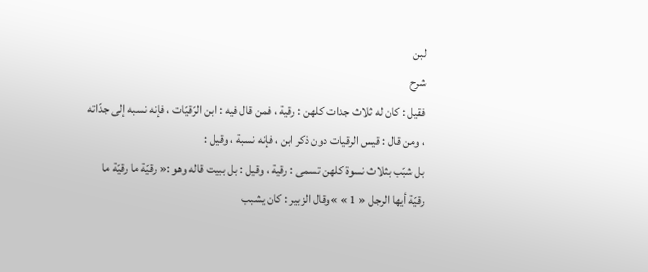لبن
شرح
فقيل : كان له ثلاث جدات كلهن : رقية ، فمن قال فيه : ابن الرّقيّات ، فإنه نسبه إلى جدّاته ، ومن قال : قيس الرقيات دون ذكر ابن ، فإنه نسبة ، وقيل :
بل شبّب بثلاث نسوة كلهن تسمى : رقية ، وقيل : بل ببيت قاله وهو :« رقيّة ما رقيّة ما رقيّة أيها الرجل « 1 » »وقال الزبير : كان يشبب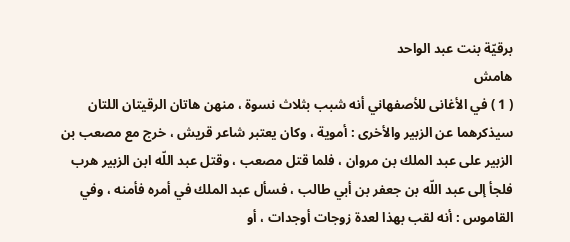برقيّة بنت عبد الواحد
هامش
( 1 ) في الأغانى للأصفهاني أنه شبب بثلاث نسوة ، منهن هاتان الرقيتان اللتان سيذكرهما عن الزبير والأخرى : أموية ، وكان يعتبر شاعر قريش ، خرج مع مصعب بن الزبير على عبد الملك بن مروان ، فلما قتل مصعب ، وقتل عبد اللّه ابن الزبير هرب فلجأ إلى عبد اللّه بن جعفر بن أبي طالب ، فسأل عبد الملك في أمره فأمنه ، وفي القاموس : أنه لقب بهذا لعدة زوجات أوجدات ، أو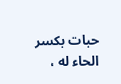حبات بكسر الحاء له ،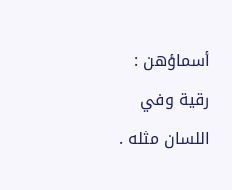أسماؤهن : رقية وفي اللسان مثله .